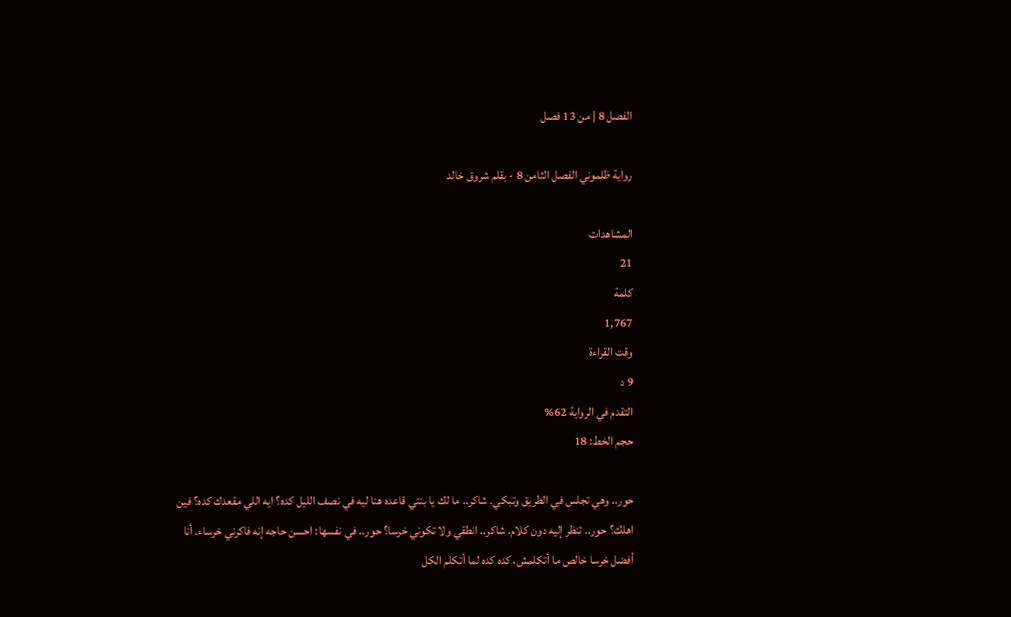الفصل 8 | من 13 فصل

رواية ظلموني الفصل الثامن 8 - بقلم شروق خالد

المشاهدات
21
كلمة
1,767
وقت القراءة
9 د
التقدم في الرواية 62%
حجم الخط: 18

حور.. وهي تجلس في الطريق وتبكي. شاكر.. ما لك يا بنتي قاعده هنا ليه في نصف الليل كده؟ ايه اللي مقعدك كده؟ فين اهلك؟ حور.. تنظر إليه دون كلام. شاكر.. انطقي ولا تكوني خرسا؟ حور.. في نفسها: احسن حاجه إنه فاكرني خرساء. أنا أفضل خرسا خالص ما أتكلمش، كده كده لما أتكلم الكل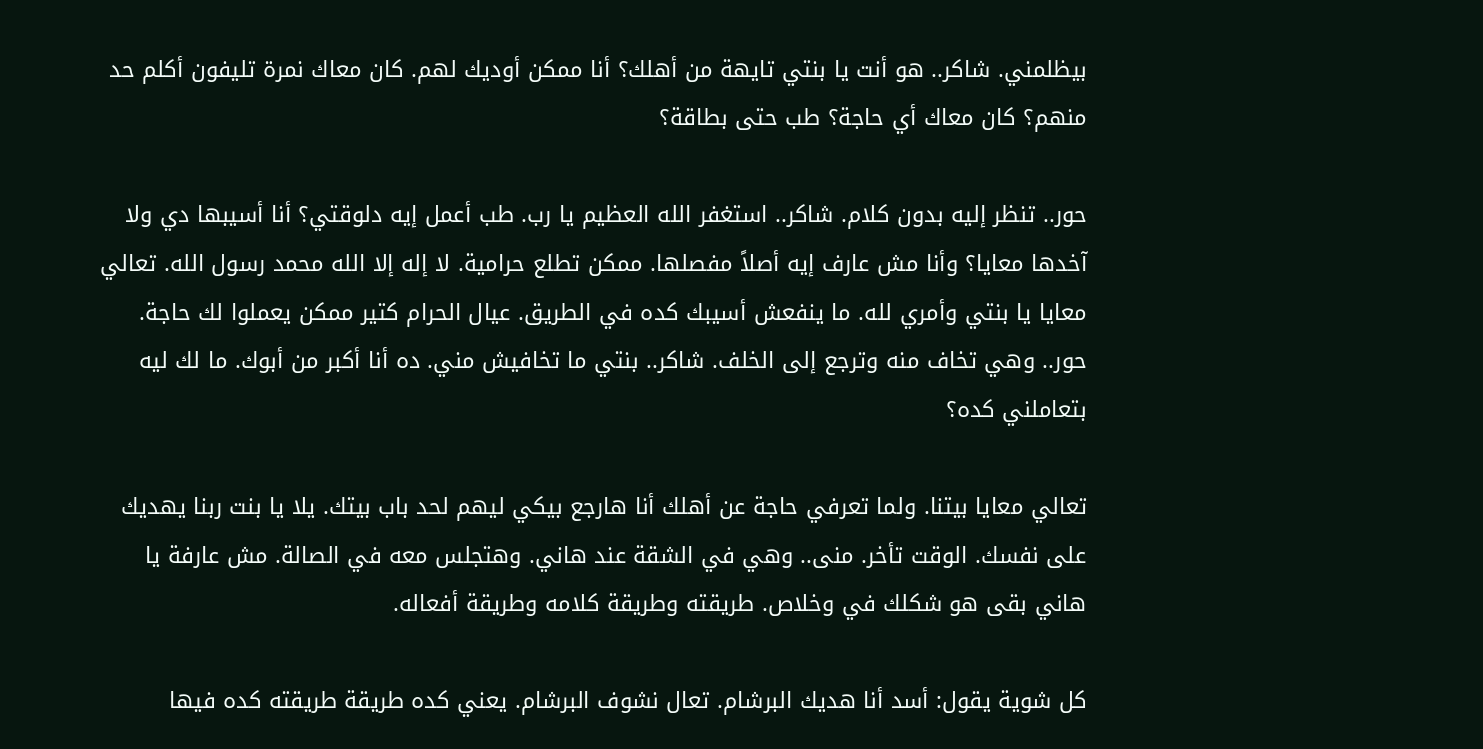بيظلمني. شاكر.. هو أنت يا بنتي تايهة من أهلك؟ أنا ممكن أوديك لهم. كان معاك نمرة تليفون أكلم حد منهم؟ كان معاك أي حاجة؟ طب حتى بطاقة؟

حور.. تنظر إليه بدون كلام. شاكر.. استغفر الله العظيم يا رب. طب أعمل إيه دلوقتي؟ أنا أسيبها دي ولا آخدها معايا؟ وأنا مش عارف إيه أصلاً مفصلها. ممكن تطلع حرامية. لا إله إلا الله محمد رسول الله. تعالي معايا يا بنتي وأمري لله. ما ينفعش أسيبك كده في الطريق. عيال الحرام كتير ممكن يعملوا لك حاجة. حور.. وهي تخاف منه وترجع إلى الخلف. شاكر.. بنتي ما تخافيش مني. ده أنا أكبر من أبوك. ما لك ليه بتعاملني كده؟

تعالي معايا بيتنا. ولما تعرفي حاجة عن أهلك أنا هارجع بيكي ليهم لحد باب بيتك. يلا يا بنت ربنا يهديك على نفسك. الوقت تأخر. منى.. وهي في الشقة عند هاني. وهتجلس معه في الصالة. مش عارفة يا هاني بقى هو شكلك في وخلاص. طريقته وطريقة كلامه وطريقة أفعاله.

كل شوية يقول: أسد أنا هديك البرشام. تعال نشوف البرشام. يعني كده طريقة طريقته كده فيها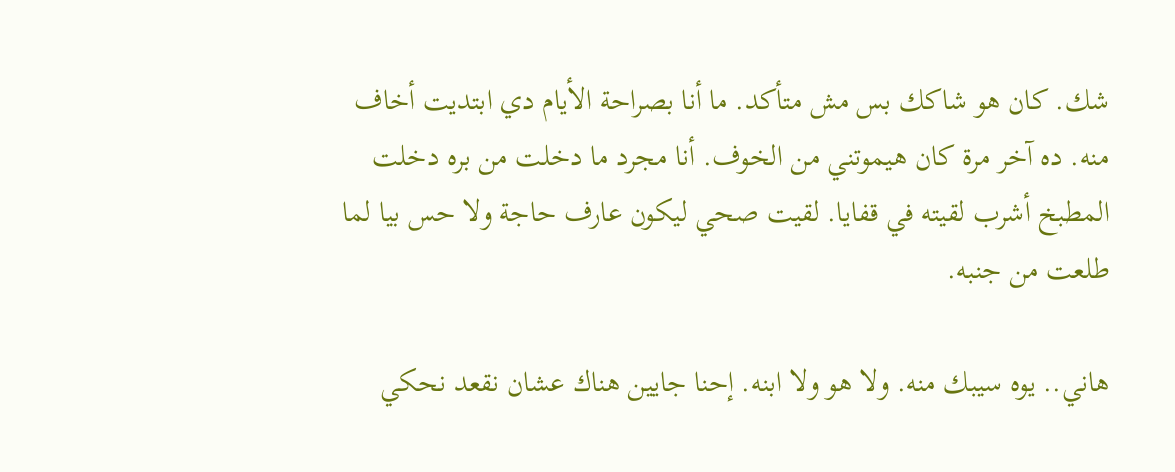شك. كان هو شاكك بس مش متأكد. ما أنا بصراحة الأيام دي ابتديت أخاف منه. ده آخر مرة كان هيموتني من الخوف. أنا مجرد ما دخلت من بره دخلت المطبخ أشرب لقيته في قفايا. لقيت صحي ليكون عارف حاجة ولا حس بيا لما طلعت من جنبه.

هاني.. يوه سيبك منه. ولا هو ولا ابنه. إحنا جايين هناك عشان نقعد نحكي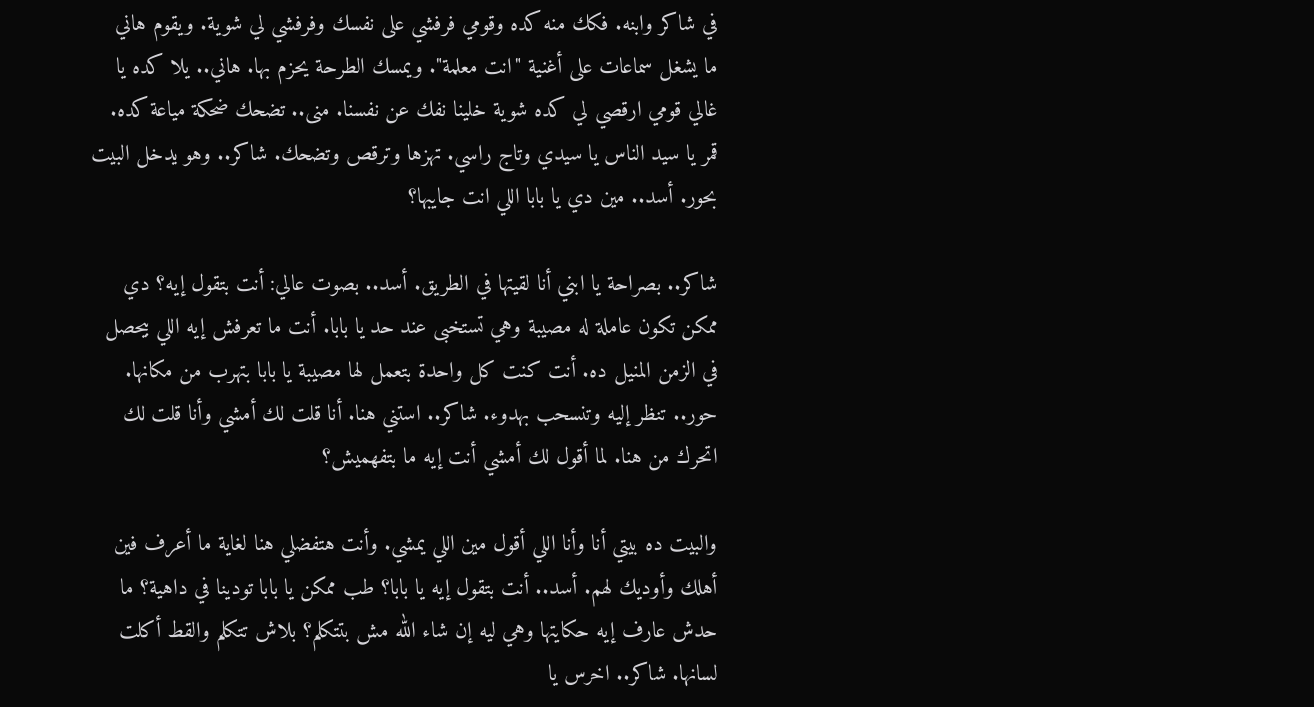في شاكر وابنه. فكك منه كده وقومي فرفشي على نفسك وفرفشي لي شوية. ويقوم هاني ما يشغل سماعات على أغنية "انت معلمة". ويمسك الطرحة يحزم بها. هاني.. يلا كده يا غالي قومي ارقصي لي كده شوية خلينا نفك عن نفسنا. منى.. تضحك ضحكة مياعة كده. قمر يا سيد الناس يا سيدي وتاج راسي. تهزها وترقص وتضحك. شاكر.. وهو يدخل البيت بحور. أسد.. مين دي يا بابا اللي انت جايبها؟

شاكر.. بصراحة يا ابني أنا لقيتها في الطريق. أسد.. بصوت عالي: أنت بتقول إيه؟ دي ممكن تكون عاملة له مصيبة وهي تستخبى عند حد يا بابا. أنت ما تعرفش إيه اللي بيحصل في الزمن المنيل ده. أنت كنت كل واحدة بتعمل لها مصيبة يا بابا بتهرب من مكانها. حور.. تنظر إليه وتنسحب بهدوء. شاكر.. استني هنا. أنا قلت لك أمشي وأنا قلت لك اتحرك من هنا. لما أقول لك أمشي أنت إيه ما بتفهميش؟

والبيت ده بيتي أنا وأنا اللي أقول مين اللي يمشي. وأنت هتفضلي هنا لغاية ما أعرف فين أهلك وأوديك لهم. أسد.. أنت بتقول إيه يا بابا؟ طب ممكن يا بابا تودينا في داهية؟ ما حدش عارف إيه حكايتها وهي ليه إن شاء الله مش بتتكلم؟ بلاش تتكلم والقط أكلت لسانها. شاكر.. اخرس يا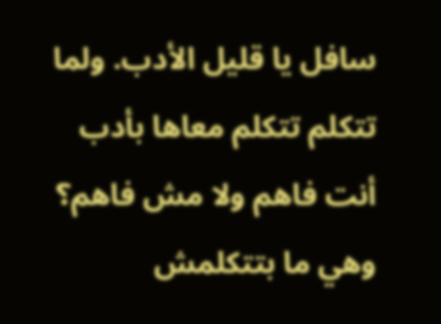سافل يا قليل الأدب. ولما تتكلم تتكلم معاها بأدب أنت فاهم ولا مش فاهم؟ وهي ما بتتكلمش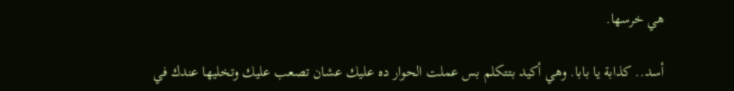هي خرسها.

أسد.. كذابة يا بابا. وهي أكيد بتتكلم بس عملت الحوار ده عليك عشان تصعب عليك وتخليها عندك في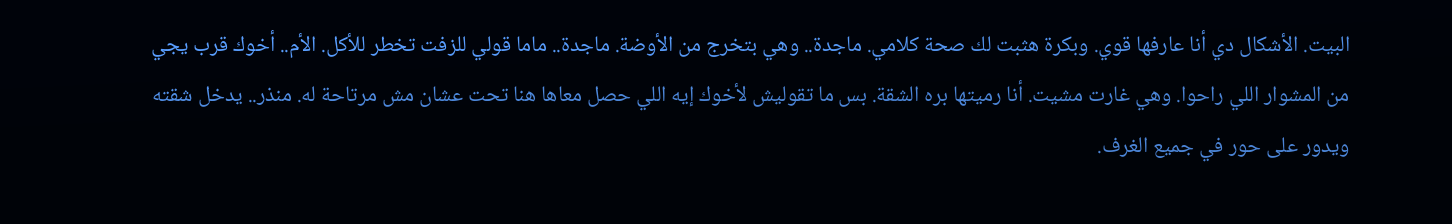البيت. الأشكال دي أنا عارفها قوي. وبكرة هثبت لك صحة كلامي. ماجدة.. وهي بتخرج من الأوضة. ماجدة.. ماما قولي للزفت تخطر للأكل. الأم.. أخوك قرب يجي من المشوار اللي راحوا. وهي غارت مشيت. أنا رميتها بره الشقة. بس ما تقوليش لأخوك إيه اللي حصل معاها هنا تحت عشان مش مرتاحة له. منذر.. يدخل شقته ويدور على حور في جميع الغرف.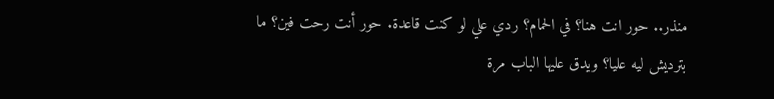منذر.. حور انت هنا؟ في الحمام؟ ردي علي لو كنت قاعدة. حور أنت رحت فين؟ ما بترديش ليه عليا؟ ويدق عليها الباب مرة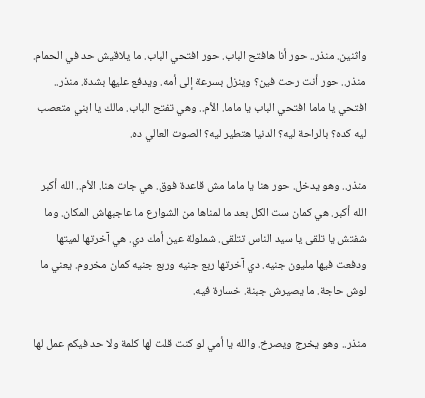واثنين. منذر.. حور أنا هافتح الباب. حور افتحي الباب. ما يلاقيش حد في الحمام. منذر.. حور أنت رحت فين؟ وينزل بسرعة إلى أمه. ويدفع عليها بشدة. منذر.. افتحي يا ماما افتحي الباب يا ماما. الأم.. وهي تفتح الباب. مالك يا ابني متعصب ليه كده؟ بالراحة ليه؟ الدنيا هتطير ليه؟ الصوت العالي ده.

منذر.. وهو يدخل. حور هنا يا ماما مش قاعدة فوق. هي جات هنا. الأم.. الله أكبر الله أكبر. هي كمان ست الكل بعد ما لمناها من الشوارع ما عاجبهاش المكان. وما شفتش يا تلقى يا سيد الناس تتلقى. شملولة عين أمك دي. هي آخرتها لميتها ودفعت فيها مليون جنيه. دي آخرتها ربع جنيه وربع جنيه كمان مخروم. يعني ما لوش حاجة. ما يصيرش جبنة. خسارة فيه.

منذر.. وهو يخرج ويصرخ. والله يا أمي لو كنت قلت لها كلمة ولا حد فيكم عمل لها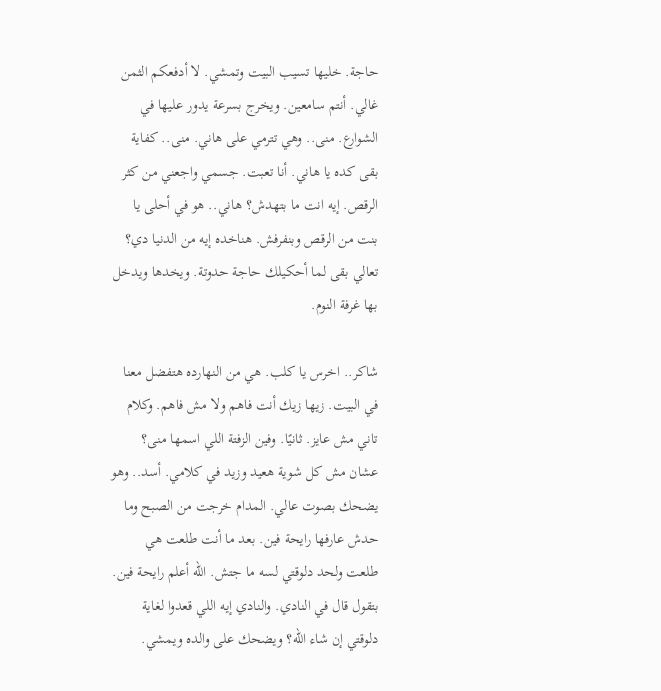حاجة. خليها تسيب البيت وتمشي. لا أدفعكم الثمن غالي. أنتم سامعين. ويخرج بسرعة يدور عليها في الشوارع. منى.. وهي تترمي على هاني. منى.. كفاية بقى كده يا هاني. أنا تعبت. جسمي واجعني من كثر الرقص. إيه انت ما بتهدش؟ هاني.. هو في أحلى يا بنت من الرقص وبنفرفش. هناخده إيه من الدنيا دي؟ تعالي بقى لما أحكيلك حاجة حدوتة. ويخدها ويدخل بها غرفة النوم.

شاكر.. اخرس يا كلب. هي من النهارده هتفضل معنا في البيت. زيها زيك أنت فاهم ولا مش فاهم. وكلام تاني مش عايز. ثانيًا. وفين الزفتة اللي اسمها منى؟ عشان مش كل شوية هعيد وزيد في كلامي. أسد.. وهو يضحك بصوت عالي. المدام خرجت من الصبح وما حدش عارفها رايحة فين. بعد ما أنت طلعت هي طلعت ولحد دلوقتي لسه ما جتش. الله أعلم رايحة فين. بتقول قال في النادي. والنادي إيه اللي قعدوا لغاية دلوقتي إن شاء الله؟ ويضحك على والده ويمشي.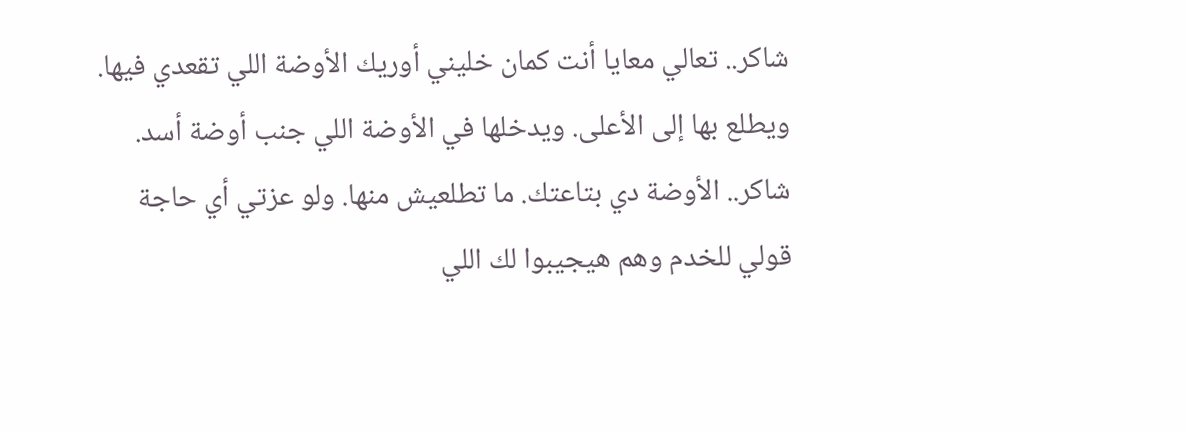شاكر.. تعالي معايا أنت كمان خليني أوريك الأوضة اللي تقعدي فيها. ويطلع بها إلى الأعلى. ويدخلها في الأوضة اللي جنب أوضة أسد. شاكر.. الأوضة دي بتاعتك. ما تطلعيش منها. ولو عزتي أي حاجة قولي للخدم وهم هيجيبوا لك اللي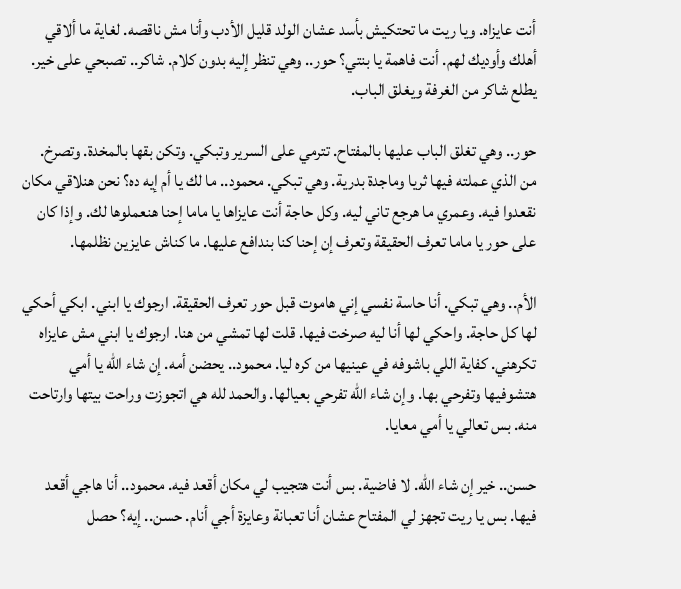أنت عايزاه. ويا ريت ما تحتكيش بأسد عشان الولد قليل الأدب وأنا مش ناقصه. لغاية ما ألاقي أهلك وأوديك لهم. أنت فاهمة يا بنتي؟ حور.. وهي تنظر إليه بدون كلام. شاكر.. تصبحي على خير. يطلع شاكر من الغرفة ويغلق الباب.

حور.. وهي تغلق الباب عليها بالمفتاح. تترمي على السرير وتبكي. وتكن بقها بالمخدة. وتصرخ. من الذي عملته فيها ثريا وماجدة بدرية. وهي تبكي. محمود.. ما لك يا أم إيه ده؟ نحن هنلاقي مكان نقعدوا فيه. وعمري ما هرجع تاني ليه. وكل حاجة أنت عايزاها يا ماما إحنا هنعملوها لك. وإذا كان على حور يا ماما تعرف الحقيقة وتعرف إن إحنا كنا بندافع عليها. ما كناش عايزين نظلمها.

الأم.. وهي تبكي. أنا حاسة نفسي إني هاموت قبل حور تعرف الحقيقة. ارجوك يا ابني. ابكي أحكي لها كل حاجة. واحكي لها أنا ليه صرخت فيها. قلت لها تمشي من هنا. ارجوك يا ابني مش عايزاه تكرهني. كفاية اللي باشوفه في عينيها من كره ليا. محمود.. يحضن أمه. إن شاء الله يا أمي هتشوفيها وتفرحي بها. وإن شاء الله تفرحي بعيالها. والحمد لله هي اتجوزت وراحت بيتها وارتاحت منه. بس تعالي يا أمي معايا.

حسن.. خير إن شاء الله. لا فاضية. بس أنت هتجيب لي مكان أقعد فيه. محمود.. أنا هاجي أقعد فيها. بس يا ريت تجهز لي المفتاح عشان أنا تعبانة وعايزة أجي أنام. حسن.. إيه؟ حصل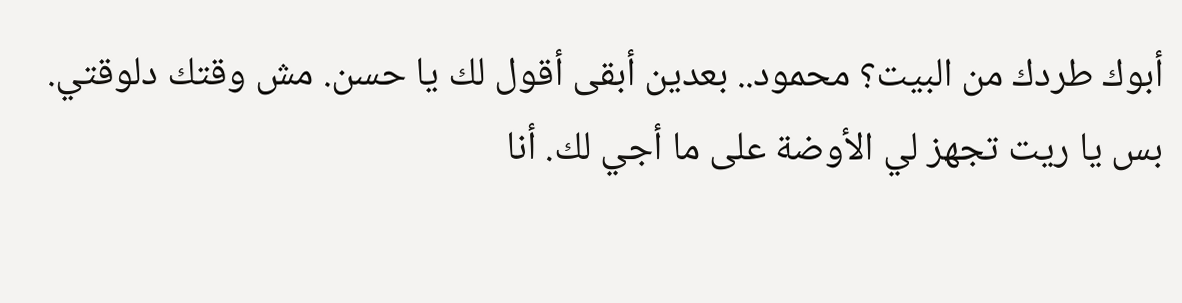أبوك طردك من البيت؟ محمود.. بعدين أبقى أقول لك يا حسن. مش وقتك دلوقتي. بس يا ريت تجهز لي الأوضة على ما أجي لك. أنا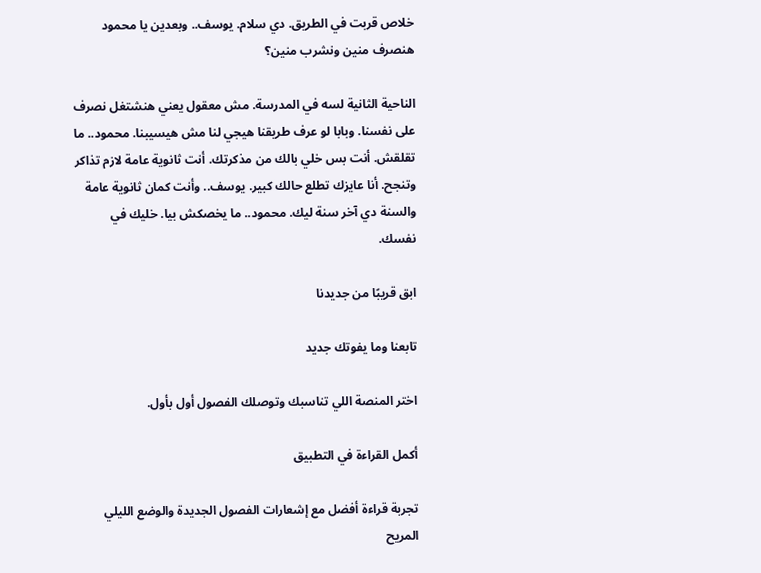خلاص قربت في الطريق. دي سلام. يوسف.. وبعدين يا محمود هنصرف منين ونشرب منين؟

الناحية الثانية لسه في المدرسة. مش معقول يعني هنشتغل نصرف على نفسنا. وبابا لو عرف طريقنا هيجي لنا مش هيسيبنا. محمود.. ما تقلقش. أنت بس خلي بالك من مذكرتك. أنت ثانوية عامة لازم تذاكر وتنجح. أنا عايزك تطلع حالك كبير. يوسف.. وأنت كمان ثانوية عامة والسنة دي آخر سنة ليك. محمود.. ما يخصكش بيا. خليك في نفسك.

ابق قريبًا من جديدنا

تابعنا وما يفوتك جديد

اختر المنصة اللي تناسبك وتوصلك الفصول أول بأول.

أكمل القراءة في التطبيق

تجربة قراءة أفضل مع إشعارات الفصول الجديدة والوضع الليلي المريح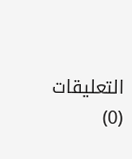التعليقات (0)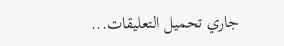جاري تحميل التعليقات...